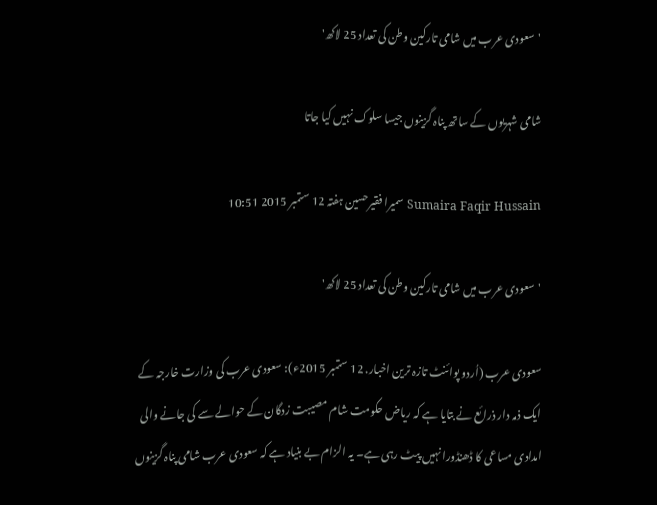'سعودی عرب میں شامی تارکین وطن کی تعداد 25 لاکھ'

شامی شہریوں کے ساتھ پناہ گزینوں جیسا سلوک نہیں کیا جاتا

Sumaira Faqir Hussain سمیرا فقیرحسین ہفتہ 12 ستمبر 2015 10:51

'سعودی عرب میں شامی تارکین وطن کی تعداد 25 لاکھ'

سعودی عرب (اُردو پوائنٹ تازہ ترین اخبار. 12 ستمبر 2015ء): سعودی عرب کی وزارت خارجہ کے ایک ذمہ دار ذرائع نے بتایا ہے کہ ریاض حکومت شام مصیبت زدگان کے حوالے سے کی جانے والی امدادی مساعی کا ڈھنڈورا نہیں پیٹ رہی ہے۔ یہ الزام بے بنیاد ہے کہ سعودی عرب شامی پناہ گزینوں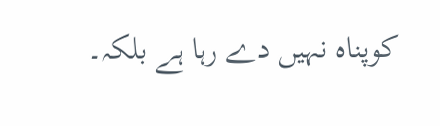کوپناہ نہیں دے رہا ہے بلکہ۔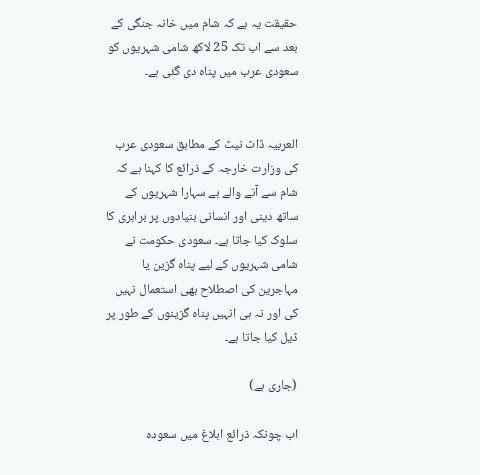حقیقت یہ ہے کہ شام میں خانہ جنگی کے بعد سے اب تک 25 لاکھ شامی شہریوں کو سعودی عرب میں پناہ دی گئی ہے۔


العربیہ ڈاٹ نیٹ کے مطابق سعودی عرب کی وزارت خارجہ کے ذرائع کا کہنا ہے کہ شام سے آنے والے بے سہارا شہریوں کے ساتھ دینی اور انسانی بنیادوں پر برابری کا سلوک کیا جاتا ہے۔ سعودی حکومت نے شامی شہریوں کے لیے پناہ گزین یا مہاجرین کی اصطلاح بھی استعمال نہیں کی اور نہ ہی انہیں پناہ گزینوں کے طور پر ڈیل کیا جاتا ہے۔

(جاری ہے)

اب چونکہ ذرائع ابلاغ میں سعودہ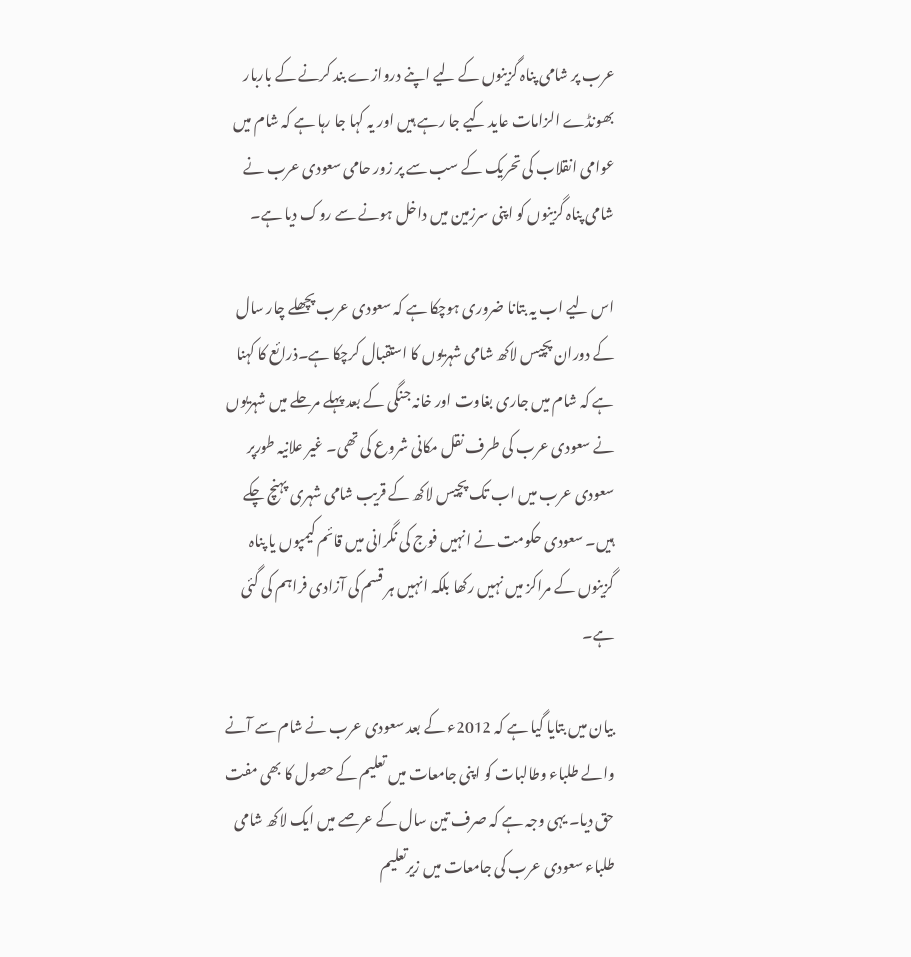عرب پر شامی پناہ گزینوں کے لیے اپنے دروازے بند کرنے کے باربار بھونڈے الزامات عاید کیے جا رہے ہیں اور یہ کہا جا رہا ہے کہ شام میں عوامی انقلاب کی تحریک کے سب سے پر زور حامی سعودی عرب نے شامی پناہ گزینوں کو اپنی سرزمین میں داخل ہونے سے روک دیا ہے۔

اس لیے اب یہ بتانا ضروری ہوچکا ہے کہ سعودی عرب پچھلے چار سال کے دوران پچیس لاکھ شامی شہریوں کا استقبال کرچکا ہے۔ذرائع کا کہنا ہے کہ شام میں جاری بغاوت اور خانہ جنگی کے بعد پہلے مرحلے میں شہریوں نے سعودی عرب کی طرف نقل مکانی شروع کی تھی۔ غیر علانیہ طورپر سعودی عرب میں اب تک پچیس لاکھ کے قریب شامی شہری پہنچ چکے ہیں۔ سعودی حکومت نے انہیں فوج کی نگرانی میں قائم کیمپوں یا پناہ گزینوں کے مراکز میں نہیں رکھا بلکہ انہیں ہر قسم کی آزادی فراہم کی گئی ہے۔

بیان میں بتایا گیا ہے کہ 2012ء کے بعد سعودی عرب نے شام سے آنے والے طلباء وطالبات کو اپنی جامعات میں تعلیم کے حصول کا بھی مفت حق دیا۔ یہی وجہ ہے کہ صرف تین سال کے عرصے میں ایک لاکھ شامی طلباء سعودی عرب کی جامعات میں زیرتعلیم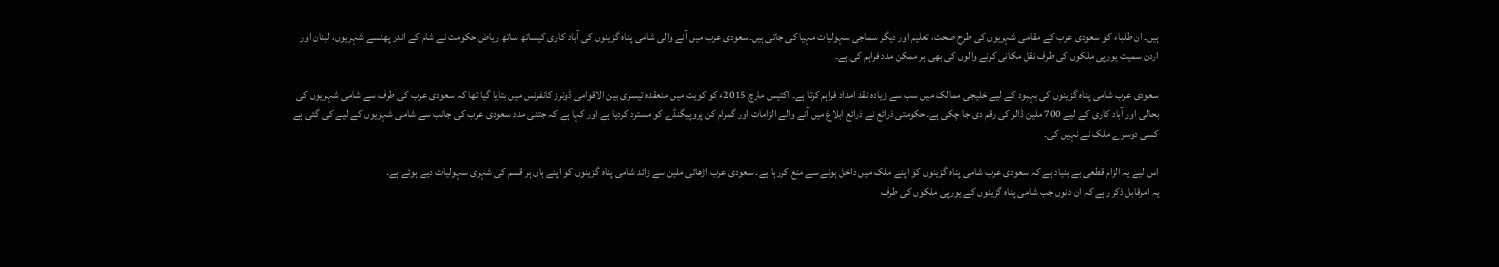ہیں۔ ان طلباء کو سعودی عرب کے مقامی شہریوں کی طرح صحت، تعلیم اور دیگر سماجی سہولیات مہیا کی جاتی ہیں۔سعودی عرب میں آنے والی شامی پناہ گزینوں کی آباد کاری کیساتھ ساتھ ریاض حکومت نے شام کے اندر پھنسے شہریوں، لبنان اور اردن سمیت یورپی ملکوں کی طرف نقل مکانی کرنے والوں کی بھی ہر ممکن مدد فراہم کی ہے۔

سعودی عرب شامی پناہ گزینوں کی بہبود کے لیے خلیجی ممالک میں سب سے زیادہ نقد امداد فراہم کرتا ہے۔ اکتیس مارچ 2015ء کو کویت میں منعقدہ تیسری بین الاقوامی ڈونرز کانفرنس میں بتایا گیا تھا کہ سعودی عرب کی طرف سے شامی شہریوں کی بحالی اور آباد کاری کے لیے 700 ملین ڈالر کی رقم دی جا چکی ہے۔حکومتی ذرائع نے ذرائع ابلاغ میں آنے والے الزامات اور گمرام کن پروپیگنڈے کو مسترد کردیا ہے اور کہا ہے کہ جتنی مدد سعودی عرب کی جانب سے شامی شہریوں کے لیے کی گئی ہے کسی دوسرے ملک نے نہیں کی۔

اس لیے یہ الزام قطعی بے بنیاد ہے کہ سعودی عرب شامی پناہ گزینوں کو اپنے ملک میں داخل ہونے سے منع کررہا ہے۔ سعودی عرب اڑھائی ملین سے زائد شامی پناہ گزینوں کو اپنے ہاں ہر قسم کی شہری سہولیات دیے ہوئے ہے۔
یہ امرقابل ذکر رہے کہ ان دنوں جب شامی پناہ گزینوں کے یورپی ملکوں کی طرف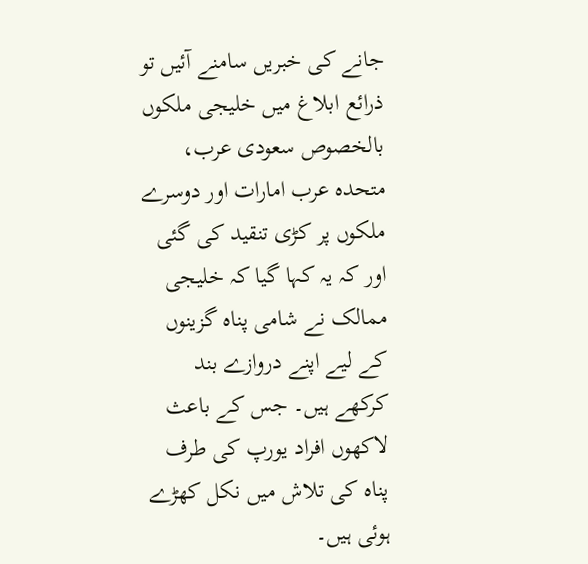جانے کی خبریں سامنے آئیں تو ذرائع ابلاغ میں خلیجی ملکوں بالخصوص سعودی عرب، متحدہ عرب امارات اور دوسرے ملکوں پر کڑی تنقید کی گئی اور کہ یہ کہا گیا کہ خلیجی ممالک نے شامی پناہ گزینوں کے لیے اپنے دروازے بند کرکھے ہیں۔ جس کے باعث لاکھوں افراد یورپ کی طرف پناہ کی تلاش میں نکل کھڑے ہوئی ہیں۔